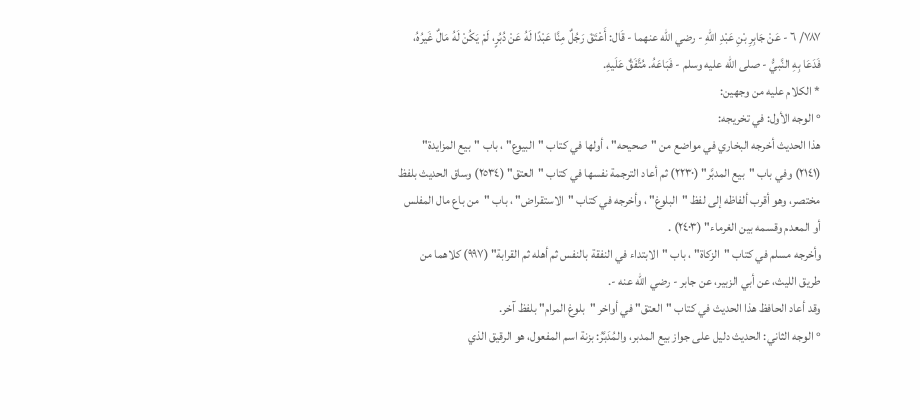٧٨٧/ ٦ - عَنْ جَابِرِ بْنِ عَبْدِ اللهِ - رضي الله عنهما - قَال: أَعْتَقَ رَجُلٌ مِنَّا عَبْدًا لَهُ عَنْ دُبُرٍ، لَمْ يَكُنْ لَهُ مَالٌ غَيرُهُ، فَدَعَا بِهِ النَّبيُّ - صلى الله عليه وسلم - فَبَاعَهُ. مُتَّفَقٌ عَلَيهِ.
* الكلام عليه من وجهين:
° الوجه الأول: في تخريجه:
هذا الحديث أخرجه البخاري في مواضع من "صحيحه" ، أولها في كتاب "البيوع" ، باب "بيع المزايدة" (٢١٤١) وفي باب "بيع المدبَّر" (٢٢٣٠) ثم أعاد الترجمة نفسها في كتاب "العتق" (٢٥٣٤) وساق الحديث بلفظ مختصر، وهو أقرب ألفاظه إلى لفظ "البلوغ" ، وأخرجه في كتاب "الاستقراض" ، باب "من باع مال المفلس أو المعدم وقسمه بين الغرماء" (٢٤٠٣) .
وأخرجه مسلم في كتاب "الزكاة" ، باب "الابتداء في النفقة بالنفس ثم أهله ثم القرابة" (٩٩٧) كلاهما من طريق الليث، عن أبي الزبير، عن جابر - رضي الله عنه -.
وقد أعاد الحافظ هذا الحديث في كتاب "العتق" في أواخر "بلوغ المرام" بلفظ آخر.
° الوجه الثاني: الحديث دليل على جواز بيع المدبر، والمُدَبَّرُ: بزنة اسم المفعول، هو الرقيق الذي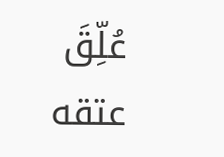عُلِّقَ عتقه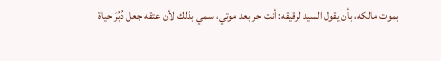بموت مالكه، بأن يقول السيد لرقيقه: أنت حر بعد موتي، سمي بذلك لأن عتقه جعل دُبُرَ حياة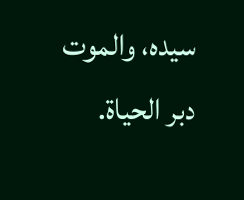سيده، والموت دبر الحياة.